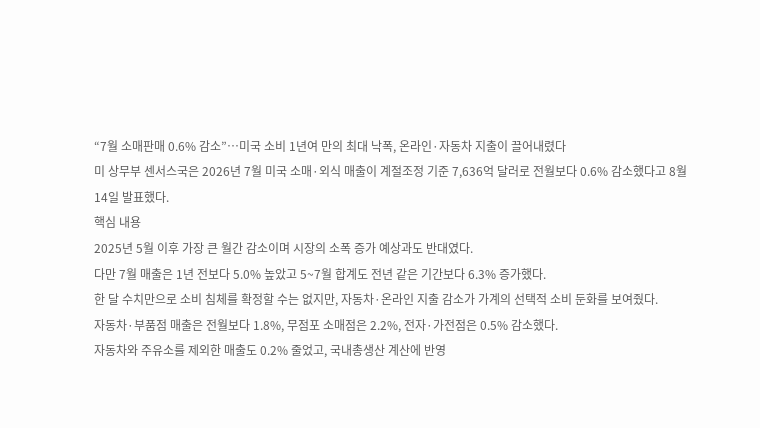“7월 소매판매 0.6% 감소”…미국 소비 1년여 만의 최대 낙폭, 온라인·자동차 지출이 끌어내렸다
미 상무부 센서스국은 2026년 7월 미국 소매·외식 매출이 계절조정 기준 7,636억 달러로 전월보다 0.6% 감소했다고 8월 14일 발표했다.
핵심 내용
2025년 5월 이후 가장 큰 월간 감소이며 시장의 소폭 증가 예상과도 반대였다.
다만 7월 매출은 1년 전보다 5.0% 높았고 5~7월 합계도 전년 같은 기간보다 6.3% 증가했다.
한 달 수치만으로 소비 침체를 확정할 수는 없지만, 자동차·온라인 지출 감소가 가계의 선택적 소비 둔화를 보여줬다.
자동차·부품점 매출은 전월보다 1.8%, 무점포 소매점은 2.2%, 전자·가전점은 0.5% 감소했다.
자동차와 주유소를 제외한 매출도 0.2% 줄었고, 국내총생산 계산에 반영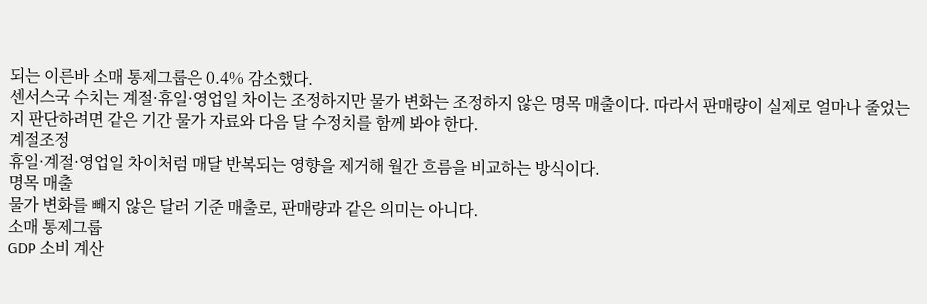되는 이른바 소매 통제그룹은 0.4% 감소했다.
센서스국 수치는 계절·휴일·영업일 차이는 조정하지만 물가 변화는 조정하지 않은 명목 매출이다. 따라서 판매량이 실제로 얼마나 줄었는지 판단하려면 같은 기간 물가 자료와 다음 달 수정치를 함께 봐야 한다.
계절조정
휴일·계절·영업일 차이처럼 매달 반복되는 영향을 제거해 월간 흐름을 비교하는 방식이다.
명목 매출
물가 변화를 빼지 않은 달러 기준 매출로, 판매량과 같은 의미는 아니다.
소매 통제그룹
GDP 소비 계산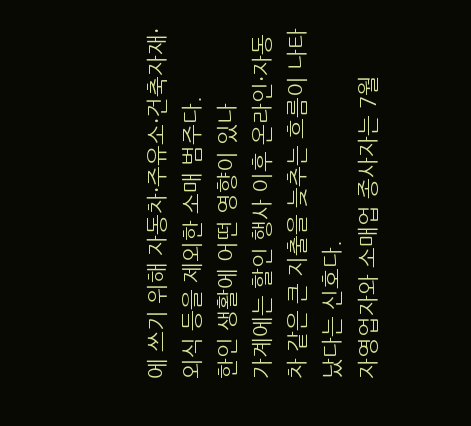에 쓰기 위해 자동차·주유소·건축자재·외식 등을 제외한 소매 범주다.
한인 생활에 어떤 영향이 있나
가계에는 할인 행사 이후 온라인·자동차 같은 큰 지출을 늦추는 흐름이 나타났다는 신호다.
자영업자와 소매업 종사자는 7월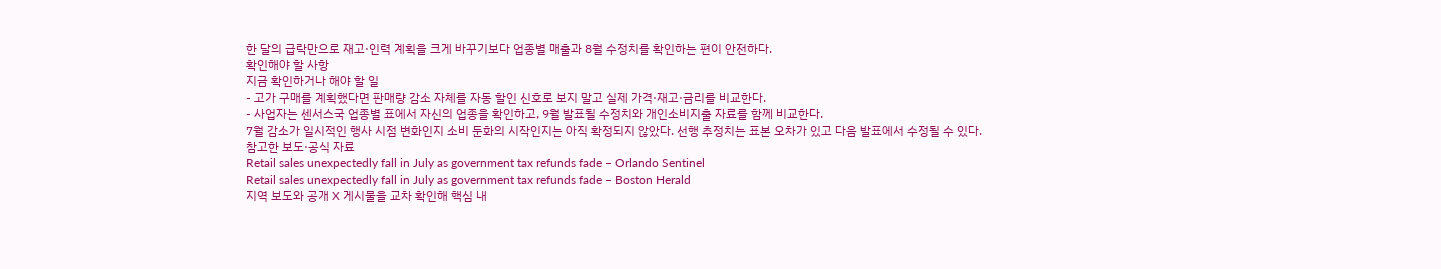한 달의 급락만으로 재고·인력 계획을 크게 바꾸기보다 업종별 매출과 8월 수정치를 확인하는 편이 안전하다.
확인해야 할 사항
지금 확인하거나 해야 할 일
- 고가 구매를 계획했다면 판매량 감소 자체를 자동 할인 신호로 보지 말고 실제 가격·재고·금리를 비교한다.
- 사업자는 센서스국 업종별 표에서 자신의 업종을 확인하고, 9월 발표될 수정치와 개인소비지출 자료를 함께 비교한다.
7월 감소가 일시적인 행사 시점 변화인지 소비 둔화의 시작인지는 아직 확정되지 않았다. 선행 추정치는 표본 오차가 있고 다음 발표에서 수정될 수 있다.
참고한 보도·공식 자료
Retail sales unexpectedly fall in July as government tax refunds fade – Orlando Sentinel
Retail sales unexpectedly fall in July as government tax refunds fade – Boston Herald
지역 보도와 공개 X 게시물을 교차 확인해 핵심 내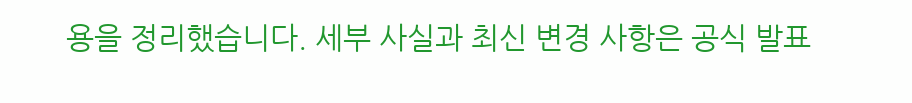용을 정리했습니다. 세부 사실과 최신 변경 사항은 공식 발표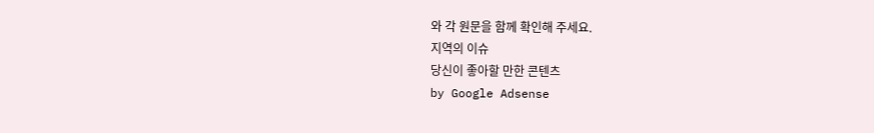와 각 원문을 함께 확인해 주세요.
지역의 이슈
당신이 좋아할 만한 콘텐츠
by Google Adsense